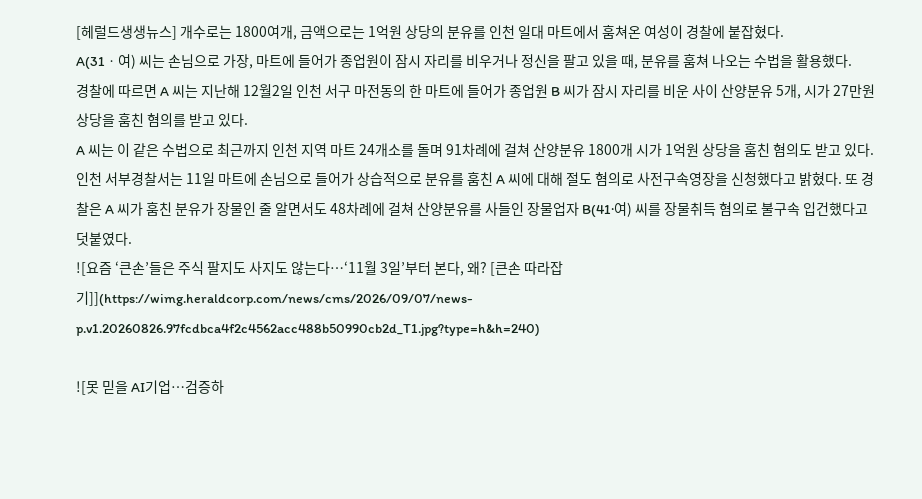[헤럴드생생뉴스] 개수로는 1800여개, 금액으로는 1억원 상당의 분유를 인천 일대 마트에서 훔쳐온 여성이 경찰에 붙잡혔다.
A(31ㆍ여) 씨는 손님으로 가장, 마트에 들어가 종업원이 잠시 자리를 비우거나 정신을 팔고 있을 때, 분유를 훔쳐 나오는 수법을 활용했다.
경찰에 따르면 A 씨는 지난해 12월2일 인천 서구 마전동의 한 마트에 들어가 종업원 B 씨가 잠시 자리를 비운 사이 산양분유 5개, 시가 27만원 상당을 훔친 혐의를 받고 있다.
A 씨는 이 같은 수법으로 최근까지 인천 지역 마트 24개소를 돌며 91차례에 걸쳐 산양분유 1800개 시가 1억원 상당을 훔친 혐의도 받고 있다.
인천 서부경찰서는 11일 마트에 손님으로 들어가 상습적으로 분유를 훔친 A 씨에 대해 절도 혐의로 사전구속영장을 신청했다고 밝혔다. 또 경찰은 A 씨가 훔친 분유가 장물인 줄 알면서도 48차례에 걸쳐 산양분유를 사들인 장물업자 B(41·여) 씨를 장물취득 혐의로 불구속 입건했다고 덧붙였다.
![요즘 ‘큰손’들은 주식 팔지도 사지도 않는다…‘11월 3일’부터 본다, 왜? [큰손 따라잡기]](https://wimg.heraldcorp.com/news/cms/2026/09/07/news-p.v1.20260826.97fcdbca4f2c4562acc488b50990cb2d_T1.jpg?type=h&h=240)

![못 믿을 AI기업…검증하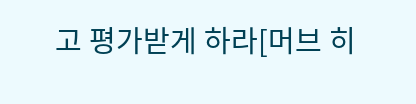고 평가받게 하라[머브 히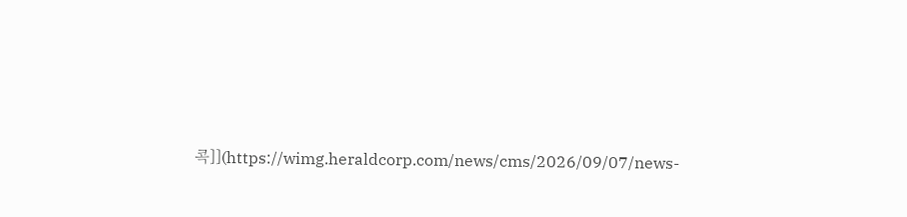콕]](https://wimg.heraldcorp.com/news/cms/2026/09/07/news-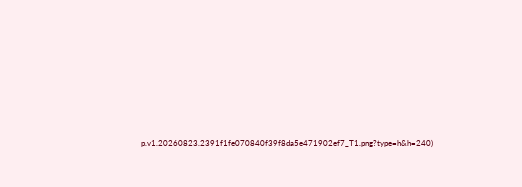p.v1.20260823.2391f1fe070840f39f8da5e471902ef7_T1.png?type=h&h=240)